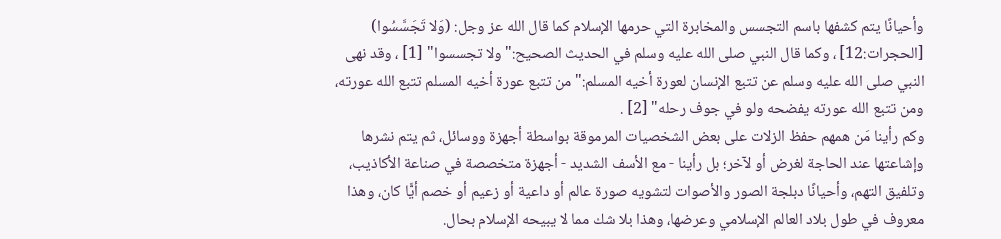وأحيانًا يتم كشفها باسم التجسس والمخابرة التي حرمها الإسلام كما قال الله عز وجل: (وَلا تَجَسَّسُوا) [الحجرات:12] ، وكما قال النبي صلى الله عليه وسلم في الحديث الصحيح:"ولا تجسسوا" [1] ، وقد نهى النبي صلى الله عليه وسلم عن تتبع الإنسان لعورة أخيه المسلم:"من تتبع عورة أخيه المسلم تتبع الله عورته، ومن تتبع الله عورته يفضحه ولو في جوف رحله" [2] .
وكم رأينا مَن همهم حفظ الزلات على بعض الشخصيات المرموقة بواسطة أجهزة ووسائل، ثم يتم نشرها وإشاعتها عند الحاجة لغرض أو لآخر؛ بل رأينا - مع الأسف الشديد - أجهزة متخصصة في صناعة الأكاذيب، وتلفيق التهم، وأحيانًا دبلجة الصور والأصوات لتشويه صورة عالم أو داعية أو زعيم أو خصم أيًّا كان، وهذا معروف في طول بلاد العالم الإسلامي وعرضها، وهذا بلا شك مما لا يبيحه الإسلام بحال.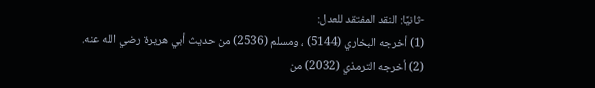-ثانيًا: النقد المفتقد للعدل:
(1) أخرجه البخاري (5144) ، ومسلم (2536) من حديث أبي هريرة رضي الله عنه.
(2) أخرجه الترمذي (2032) من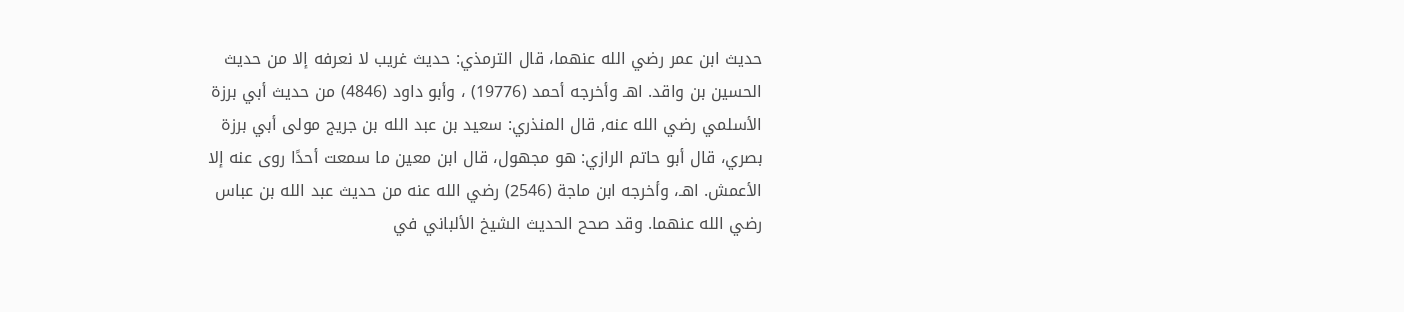حديث ابن عمر رضي الله عنهما، قال الترمذي: حديث غريب لا نعرفه إلا من حديث الحسين بن واقد. اهـ وأخرجه أحمد (19776) ، وأبو داود (4846) من حديث أبي برزة الأسلمي رضي الله عنه, قال المنذري: سعيد بن عبد الله بن جريج مولى أبي برزة بصري، قال أبو حاتم الرازي: هو مجهول، قال ابن معين ما سمعت أحدًا روى عنه إلا الأعمش. اهـ، وأخرجه ابن ماجة (2546) رضي الله عنه من حديث عبد الله بن عباس رضي الله عنهما. وقد صحح الحديث الشيخ الألباني في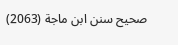صحيح سنن ابن ماجة (2063)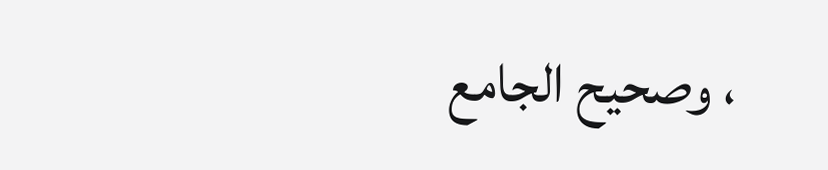، وصحيح الجامع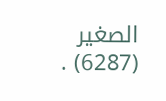الصغير (6287) .